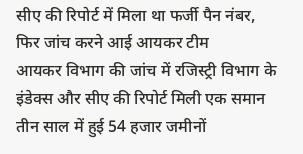सीए की रिपोर्ट में मिला था फर्जी पैन नंबर, फिर जांच करने आई आयकर टीम
आयकर विभाग की जांच में रजिस्ट्री विभाग के इंडेक्स और सीए की रिपोर्ट मिली एक समान
तीन साल में हुई 54 हजार जमीनों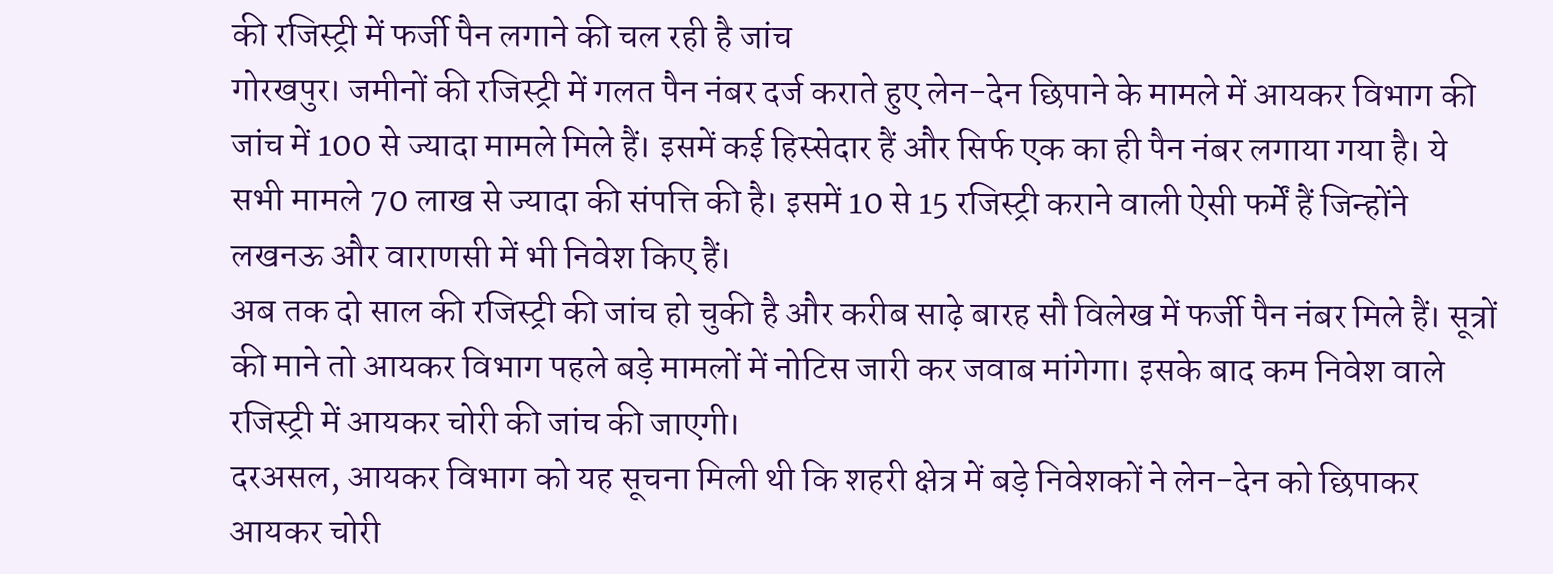की रजिस्ट्री में फर्जी पैन लगाने की चल रही है जांच
गोरखपुर। जमीनों की रजिस्ट्री में गलत पैन नंबर दर्ज कराते हुए लेन-देन छिपाने के मामले में आयकर विभाग की जांच में 100 से ज्यादा मामले मिले हैं। इसमें कई हिस्सेदार हैं और सिर्फ एक का ही पैन नंबर लगाया गया है। ये सभी मामले 70 लाख से ज्यादा की संपत्ति की है। इसमें 10 से 15 रजिस्ट्री कराने वाली ऐसी फर्में हैं जिन्होंने लखनऊ और वाराणसी में भी निवेश किए हैं।
अब तक दो साल की रजिस्ट्री की जांच हो चुकी है और करीब साढ़े बारह सौ विलेख में फर्जी पैन नंबर मिले हैं। सूत्रों की माने तो आयकर विभाग पहले बड़े मामलों में नोटिस जारी कर जवाब मांगेगा। इसके बाद कम निवेश वाले रजिस्ट्री में आयकर चोरी की जांच की जाएगी।
दरअसल, आयकर विभाग को यह सूचना मिली थी कि शहरी क्षेत्र में बड़े निवेशकों ने लेन-देन को छिपाकर आयकर चोरी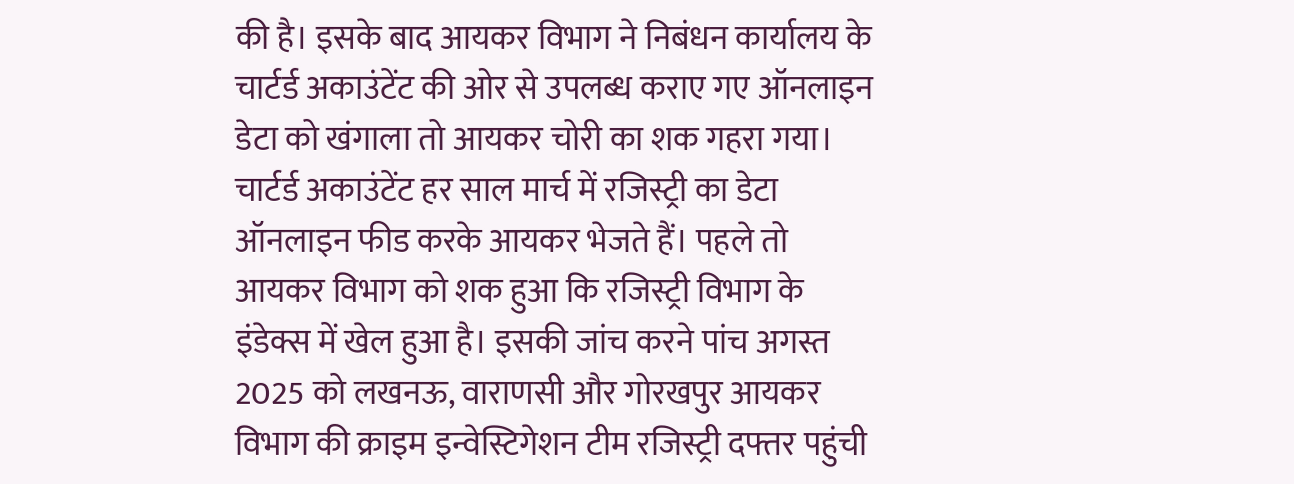की है। इसके बाद आयकर विभाग ने निबंधन कार्यालय के चार्टर्ड अकाउंटेंट की ओर से उपलब्ध कराए गए ऑनलाइन डेटा को खंगाला तो आयकर चोरी का शक गहरा गया। चार्टर्ड अकाउंटेंट हर साल मार्च में रजिस्ट्री का डेटा ऑनलाइन फीड करके आयकर भेजते हैं। पहले तो आयकर विभाग को शक हुआ कि रजिस्ट्री विभाग के इंडेक्स में खेल हुआ है। इसकी जांच करने पांच अगस्त 2025 को लखनऊ, वाराणसी और गोरखपुर आयकर विभाग की क्राइम इन्वेस्टिगेशन टीम रजिस्ट्री दफ्तर पहुंची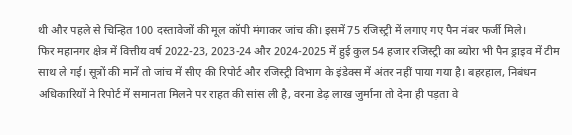थी और पहले से चिन्हित 100 दस्तावेजों की मूल कॉपी मंगाकर जांच की। इसमें 75 रजिस्ट्री में लगाए गए पैन नंबर फर्जी मिले।
फिर महानगर क्षेत्र में वित्तीय वर्ष 2022-23, 2023-24 और 2024-2025 में हुई कुल 54 हजार रजिस्ट्री का ब्योरा भी पैन ड्राइव में टीम साथ ले गई। सूत्रों की मानें तो जांच में सीए की रिपोर्ट और रजिस्ट्री विभाग के इंडेक्स में अंतर नहीं पाया गया है। बहरहाल, निबंधन अधिकारियों ने रिपोर्ट में समानता मिलने पर राहत की सांस ली है, वरना डेढ़ लाख जुर्माना तो देना ही पड़ता वे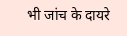भी जांच के दायरे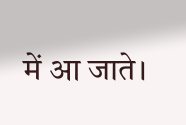में आ जाते।